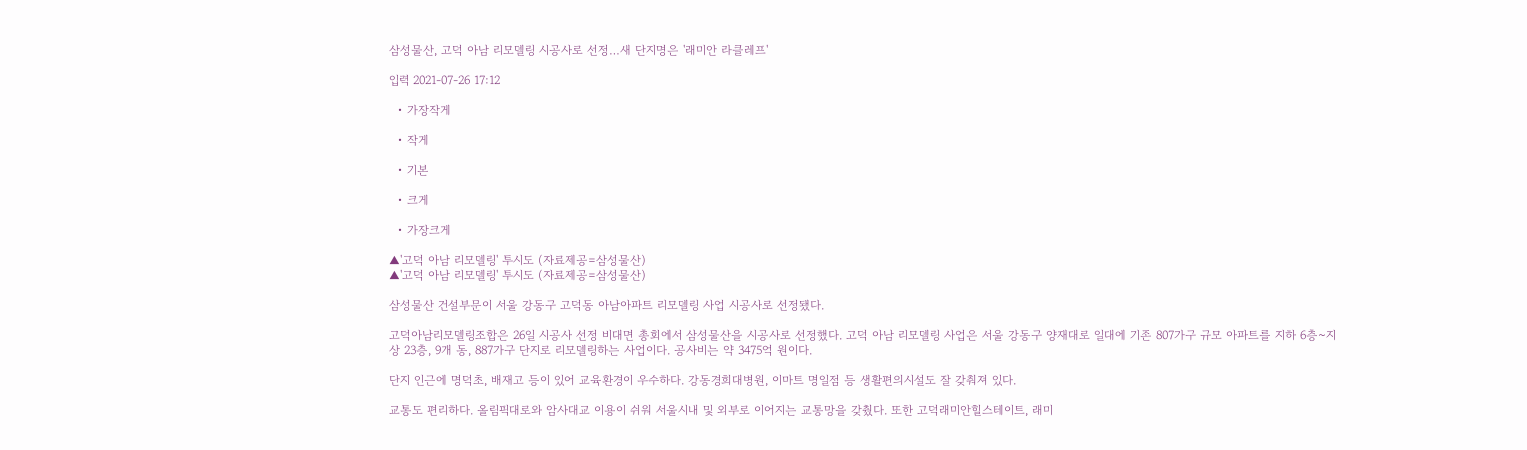삼성물산, 고덕 아남 리모델링 시공사로 선정…새 단지명은 '래미안 라클레프'

입력 2021-07-26 17:12

  • 가장작게

  • 작게

  • 기본

  • 크게

  • 가장크게

▲'고덕 아남 리모델링' 투시도 (자료제공=삼성물산)
▲'고덕 아남 리모델링' 투시도 (자료제공=삼성물산)

삼성물산 건설부문이 서울 강동구 고덕동 아남아파트 리모델링 사업 시공사로 선정됐다.

고덕아남리모델링조합은 26일 시공사 선정 비대면 총회에서 삼성물산을 시공사로 선정했다. 고덕 아남 리모델링 사업은 서울 강동구 양재대로 일대에 기존 807가구 규모 아파트를 지하 6층~지상 23층, 9개 동, 887가구 단지로 리모델링하는 사업이다. 공사비는 약 3475억 원이다.

단지 인근에 명덕초, 배재고 등이 있어 교육환경이 우수하다. 강동경희대병원, 이마트 명일점 등 생활편의시설도 잘 갖춰져 있다.

교통도 편리하다. 올림픽대로와 암사대교 이용이 쉬워 서울시내 및 외부로 이어지는 교통망을 갖췄다. 또한 고덕래미안힐스테이트, 래미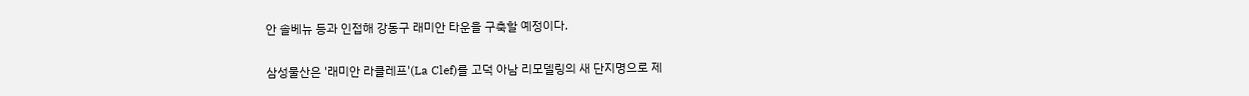안 솔베뉴 등과 인접해 강동구 래미안 타운을 구축할 예정이다.

삼성물산은 '래미안 라클레프'(La Clef)를 고덕 아남 리모델링의 새 단지명으로 제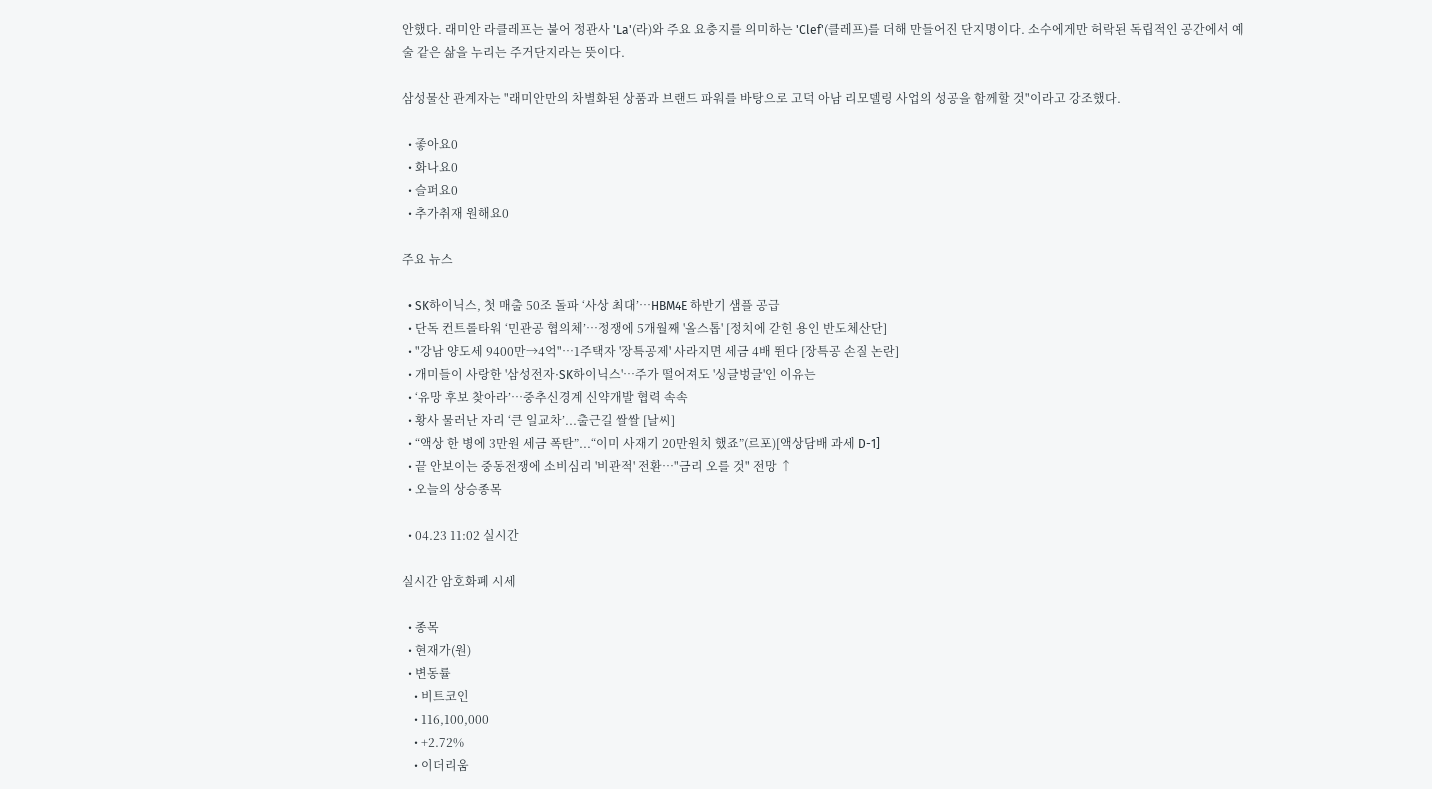안했다. 래미안 라클레프는 불어 정관사 'La'(라)와 주요 요충지를 의미하는 'Clef'(클레프)를 더해 만들어진 단지명이다. 소수에게만 허락된 독립적인 공간에서 예술 같은 삶을 누리는 주거단지라는 뜻이다.

삼성물산 관계자는 "래미안만의 차별화된 상품과 브랜드 파워를 바탕으로 고덕 아남 리모델링 사업의 성공을 함께할 것"이라고 강조했다.

  • 좋아요0
  • 화나요0
  • 슬퍼요0
  • 추가취재 원해요0

주요 뉴스

  • SK하이닉스, 첫 매출 50조 돌파 ‘사상 최대’…HBM4E 하반기 샘플 공급
  • 단독 컨트롤타워 ‘민관공 협의체’…정쟁에 5개월째 '올스톱' [정치에 갇힌 용인 반도체산단]
  • "강남 양도세 9400만→4억"⋯1주택자 '장특공제' 사라지면 세금 4배 뛴다 [장특공 손질 논란]
  • 개미들이 사랑한 '삼성전자·SK하이닉스'…주가 떨어져도 '싱글벙글'인 이유는
  • ‘유망 후보 찾아라’…중추신경계 신약개발 협력 속속
  • 황사 물러난 자리 ‘큰 일교차’...출근길 쌀쌀 [날씨]
  • “액상 한 병에 3만원 세금 폭탄”...“이미 사재기 20만원치 했죠”(르포)[액상담배 과세 D-1]
  • 끝 안보이는 중동전쟁에 소비심리 '비관적' 전환…"금리 오를 것" 전망 ↑
  • 오늘의 상승종목

  • 04.23 11:02 실시간

실시간 암호화폐 시세

  • 종목
  • 현재가(원)
  • 변동률
    • 비트코인
    • 116,100,000
    • +2.72%
    • 이더리움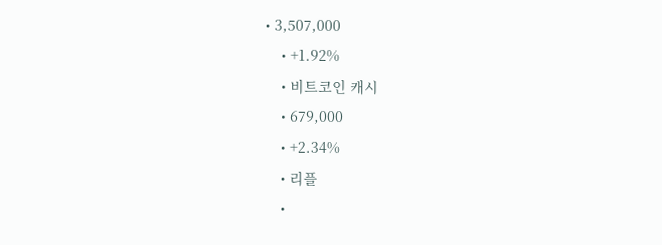• 3,507,000
    • +1.92%
    • 비트코인 캐시
    • 679,000
    • +2.34%
    • 리플
    •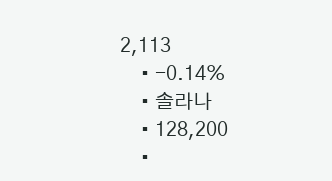2,113
    • -0.14%
    • 솔라나
    • 128,200
    •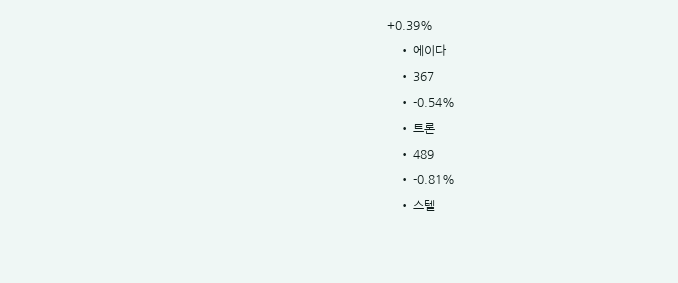+0.39%
    • 에이다
    • 367
    • -0.54%
    • 트론
    • 489
    • -0.81%
    • 스텔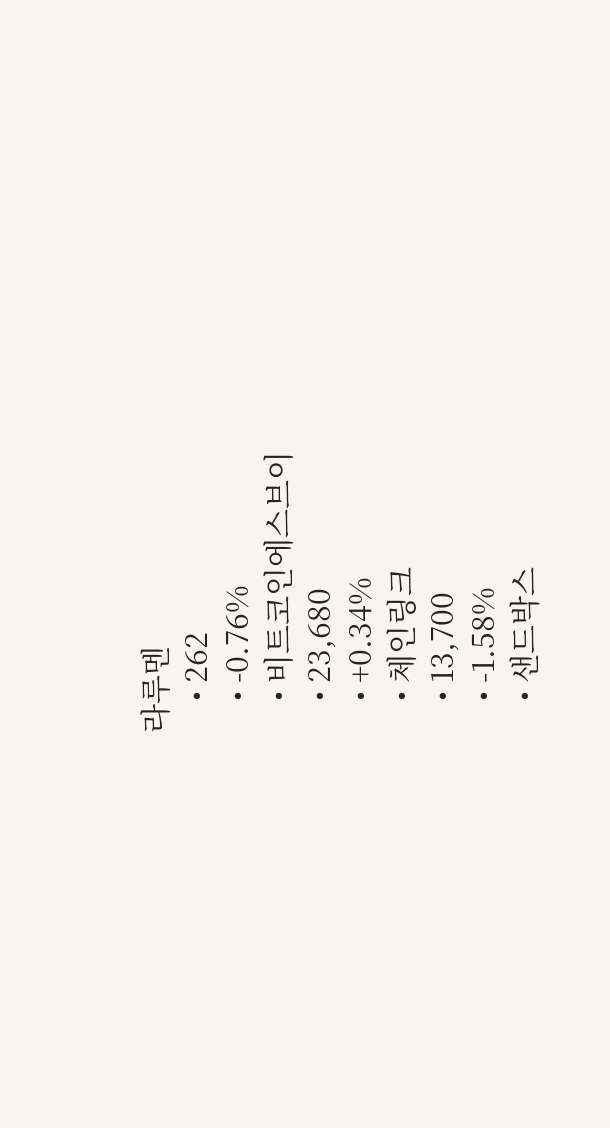라루멘
    • 262
    • -0.76%
    • 비트코인에스브이
    • 23,680
    • +0.34%
    • 체인링크
    • 13,700
    • -1.58%
    • 샌드박스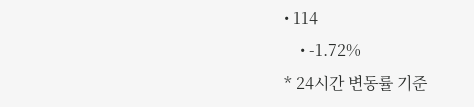• 114
    • -1.72%
* 24시간 변동률 기준